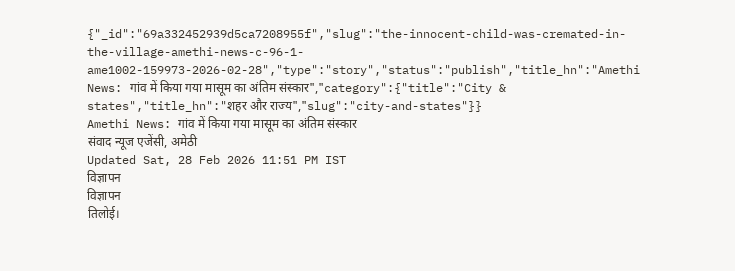{"_id":"69a332452939d5ca7208955f","slug":"the-innocent-child-was-cremated-in-the-village-amethi-news-c-96-1-ame1002-159973-2026-02-28","type":"story","status":"publish","title_hn":"Amethi News: गांव में किया गया मासूम का अंतिम संस्कार","category":{"title":"City & states","title_hn":"शहर और राज्य","slug":"city-and-states"}}
Amethi News: गांव में किया गया मासूम का अंतिम संस्कार
संवाद न्यूज एजेंसी, अमेठी
Updated Sat, 28 Feb 2026 11:51 PM IST
विज्ञापन
विज्ञापन
तिलोई।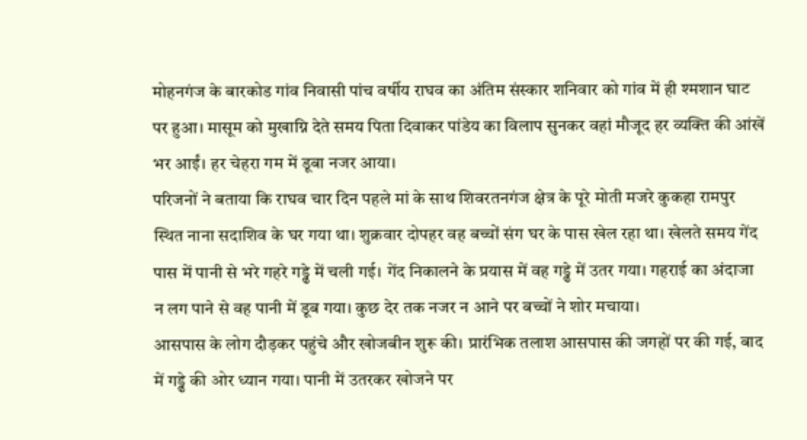मोहनगंज के बारकोड गांव निवासी पांच वर्षीय राघव का अंतिम संस्कार शनिवार को गांव में ही श्मशान घाट पर हुआ। मासूम को मुखाग्नि देते समय पिता दिवाकर पांडेय का विलाप सुनकर वहां मौजूद हर व्यक्ति की आंखें भर आईं। हर चेहरा गम में डूबा नजर आया।
परिजनों ने बताया कि राघव चार दिन पहले मां के साथ शिवरतनगंज क्षेत्र के पूरे मोती मजरे कुकहा रामपुर स्थित नाना सदाशिव के घर गया था। शुक्रवार दोपहर वह बच्चों संग घर के पास खेल रहा था। खेलते समय गेंद पास में पानी से भरे गहरे गड्ढे में चली गई। गेंद निकालने के प्रयास में वह गड्ढे में उतर गया। गहराई का अंदाजा न लग पाने से वह पानी में डूब गया। कुछ देर तक नजर न आने पर बच्चों ने शोर मचाया।
आसपास के लोग दौड़कर पहुंचे और खोजबीन शुरू की। प्रारंभिक तलाश आसपास की जगहों पर की गई, बाद में गड्ढे की ओर ध्यान गया। पानी में उतरकर खोजने पर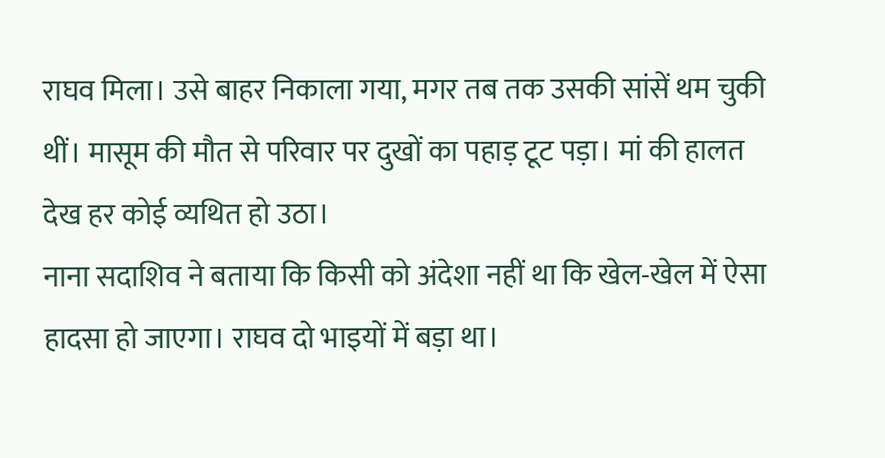राघव मिला। उसे बाहर निकाला गया, मगर तब तक उसकी सांसें थम चुकी थीं। मासूम की मौत से परिवार पर दुखों का पहाड़ टूट पड़ा। मां की हालत देख हर कोई व्यथित हो उठा।
नाना सदाशिव ने बताया कि किसी को अंदेशा नहीं था कि खेल-खेल में ऐसा हादसा हो जाएगा। राघव दो भाइयों में बड़ा था।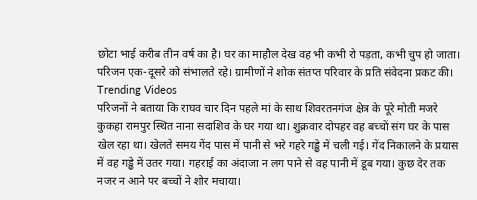छोटा भाई करीब तीन वर्ष का है। घर का माहौल देख वह भी कभी रो पड़ता, कभी चुप हो जाता। परिजन एक-दूसरे को संभालते रहे। ग्रामीणों ने शोक संतप्त परिवार के प्रति संवेदना प्रकट की।
Trending Videos
परिजनों ने बताया कि राघव चार दिन पहले मां के साथ शिवरतनगंज क्षेत्र के पूरे मोती मजरे कुकहा रामपुर स्थित नाना सदाशिव के घर गया था। शुक्रवार दोपहर वह बच्चों संग घर के पास खेल रहा था। खेलते समय गेंद पास में पानी से भरे गहरे गड्ढे में चली गई। गेंद निकालने के प्रयास में वह गड्ढे में उतर गया। गहराई का अंदाजा न लग पाने से वह पानी में डूब गया। कुछ देर तक नजर न आने पर बच्चों ने शोर मचाया।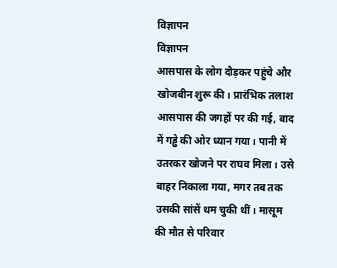विज्ञापन
विज्ञापन
आसपास के लोग दौड़कर पहुंचे और खोजबीन शुरू की। प्रारंभिक तलाश आसपास की जगहों पर की गई, बाद में गड्ढे की ओर ध्यान गया। पानी में उतरकर खोजने पर राघव मिला। उसे बाहर निकाला गया, मगर तब तक उसकी सांसें थम चुकी थीं। मासूम की मौत से परिवार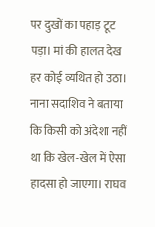पर दुखों का पहाड़ टूट पड़ा। मां की हालत देख हर कोई व्यथित हो उठा।
नाना सदाशिव ने बताया कि किसी को अंदेशा नहीं था कि खेल-खेल में ऐसा हादसा हो जाएगा। राघव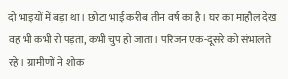दो भाइयों में बड़ा था। छोटा भाई करीब तीन वर्ष का है। घर का माहौल देख वह भी कभी रो पड़ता, कभी चुप हो जाता। परिजन एक-दूसरे को संभालते रहे। ग्रामीणों ने शोक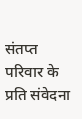संतप्त परिवार के प्रति संवेदना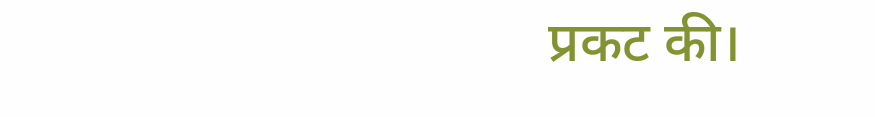प्रकट की।